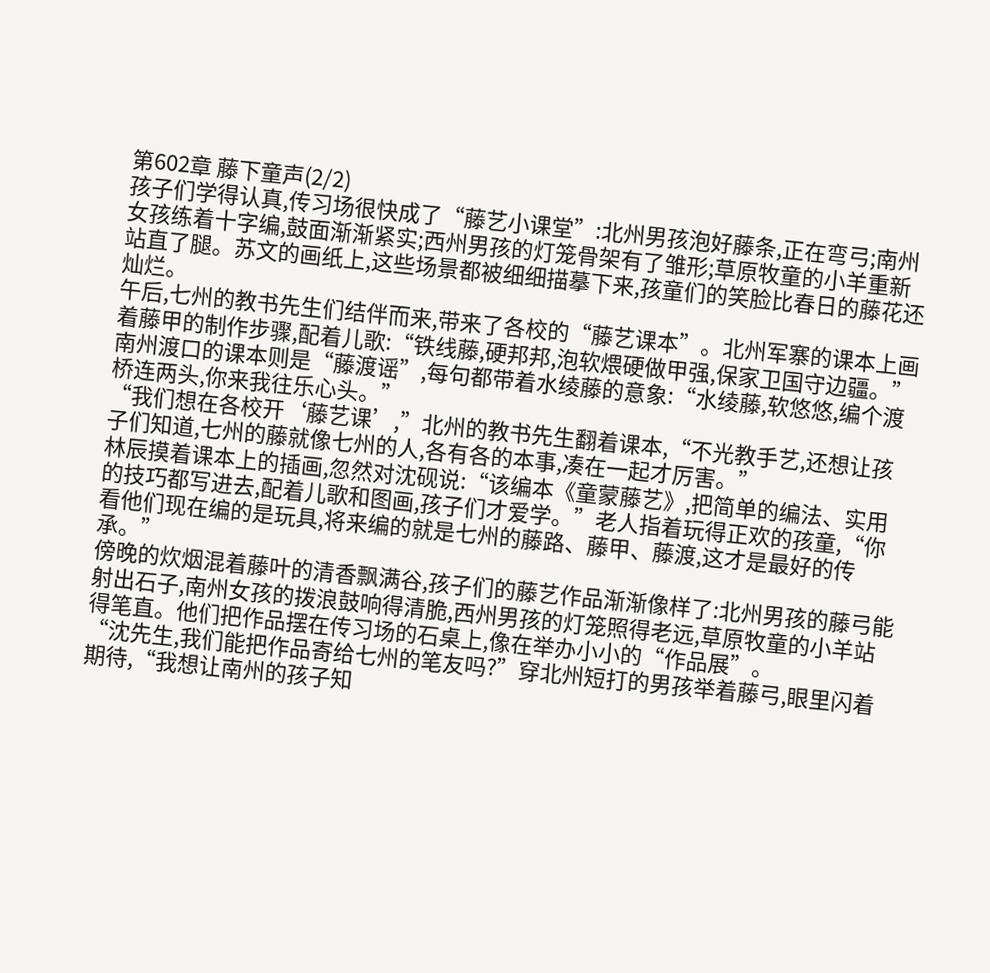第602章 藤下童声(2/2)
孩子们学得认真,传习场很快成了“藤艺小课堂”:北州男孩泡好藤条,正在弯弓;南州女孩练着十字编,鼓面渐渐紧实;西州男孩的灯笼骨架有了雏形;草原牧童的小羊重新站直了腿。苏文的画纸上,这些场景都被细细描摹下来,孩童们的笑脸比春日的藤花还灿烂。
午后,七州的教书先生们结伴而来,带来了各校的“藤艺课本”。北州军寨的课本上画着藤甲的制作步骤,配着儿歌:“铁线藤,硬邦邦,泡软煨硬做甲强,保家卫国守边疆。”南州渡口的课本则是“藤渡谣”,每句都带着水绫藤的意象:“水绫藤,软悠悠,编个渡桥连两头,你来我往乐心头。”
“我们想在各校开‘藤艺课’,”北州的教书先生翻着课本,“不光教手艺,还想让孩子们知道,七州的藤就像七州的人,各有各的本事,凑在一起才厉害。”
林辰摸着课本上的插画,忽然对沈砚说:“该编本《童蒙藤艺》,把简单的编法、实用的技巧都写进去,配着儿歌和图画,孩子们才爱学。”老人指着玩得正欢的孩童,“你看他们现在编的是玩具,将来编的就是七州的藤路、藤甲、藤渡,这才是最好的传承。”
傍晚的炊烟混着藤叶的清香飘满谷,孩子们的藤艺作品渐渐像样了:北州男孩的藤弓能射出石子,南州女孩的拨浪鼓响得清脆,西州男孩的灯笼照得老远,草原牧童的小羊站得笔直。他们把作品摆在传习场的石桌上,像在举办小小的“作品展”。
“沈先生,我们能把作品寄给七州的笔友吗?”穿北州短打的男孩举着藤弓,眼里闪着期待,“我想让南州的孩子知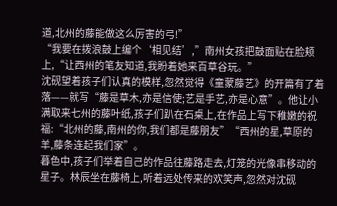道,北州的藤能做这么厉害的弓!”
“我要在拨浪鼓上编个‘相见结’,”南州女孩把鼓面贴在脸颊上,“让西州的笔友知道,我盼着她来百草谷玩。”
沈砚望着孩子们认真的模样,忽然觉得《童蒙藤艺》的开篇有了着落——就写“藤是草木,亦是信使;艺是手艺,亦是心意”。他让小满取来七州的藤叶纸,孩子们趴在石桌上,在作品上写下稚嫩的祝福:“北州的藤,南州的你,我们都是藤朋友”“西州的星,草原的羊,藤条连起我们家”。
暮色中,孩子们举着自己的作品往藤路走去,灯笼的光像串移动的星子。林辰坐在藤椅上,听着远处传来的欢笑声,忽然对沈砚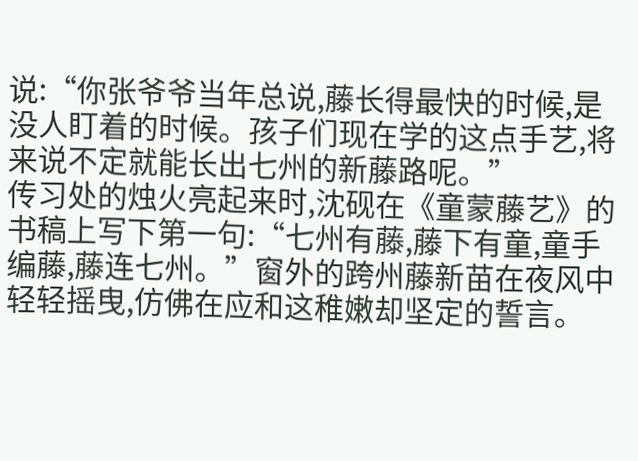说:“你张爷爷当年总说,藤长得最快的时候,是没人盯着的时候。孩子们现在学的这点手艺,将来说不定就能长出七州的新藤路呢。”
传习处的烛火亮起来时,沈砚在《童蒙藤艺》的书稿上写下第一句:“七州有藤,藤下有童,童手编藤,藤连七州。”窗外的跨州藤新苗在夜风中轻轻摇曳,仿佛在应和这稚嫩却坚定的誓言。